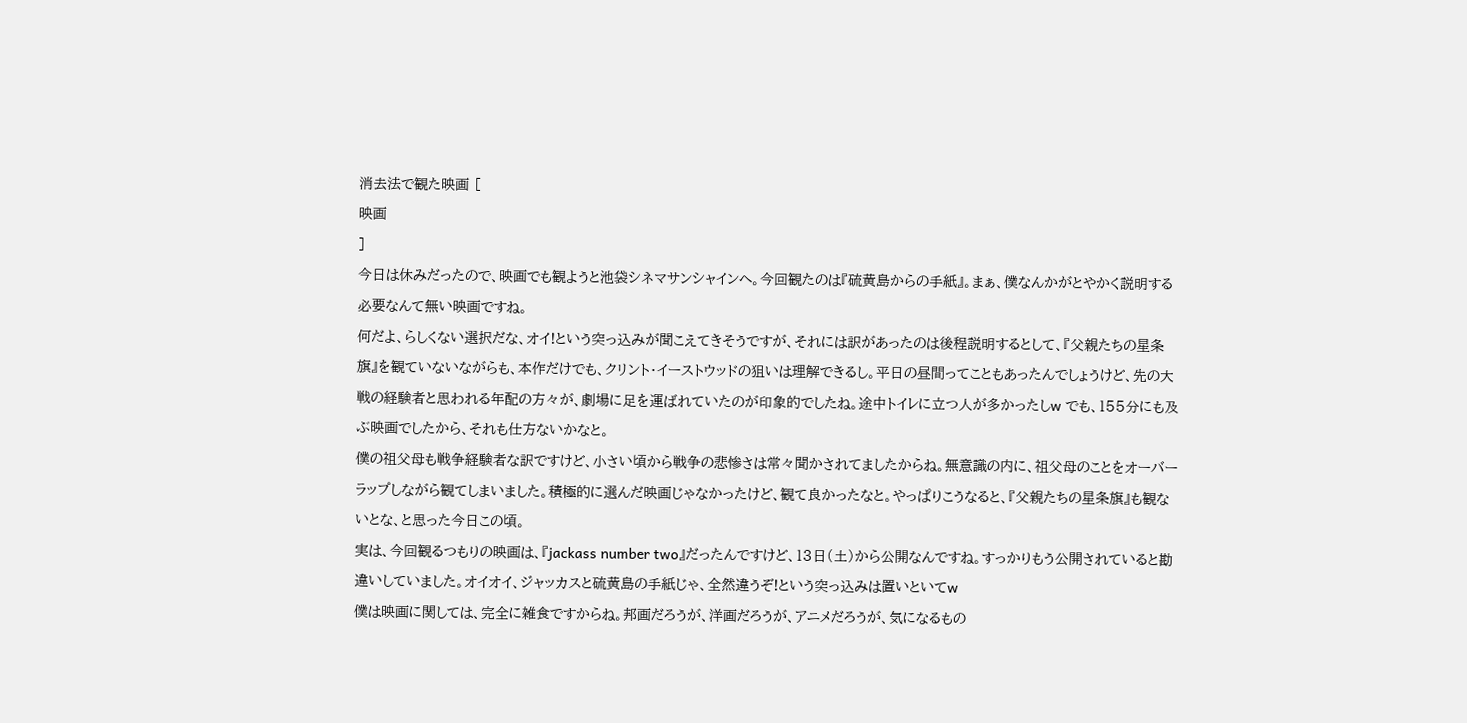消去法で観た映画 [
映画
]
今日は休みだったので、映画でも観ようと池袋シネマサンシャインへ。今回観たのは『硫黄島からの手紙』。まぁ、僕なんかがとやかく説明する必要なんて無い映画ですね。
何だよ、らしくない選択だな、オイ!という突っ込みが聞こえてきそうですが、それには訳があったのは後程説明するとして、『父親たちの星条旗』を観ていないながらも、本作だけでも、クリント・イーストウッドの狙いは理解できるし。平日の昼間ってこともあったんでしょうけど、先の大戦の経験者と思われる年配の方々が、劇場に足を運ばれていたのが印象的でしたね。途中トイレに立つ人が多かったしw でも、155分にも及ぶ映画でしたから、それも仕方ないかなと。
僕の祖父母も戦争経験者な訳ですけど、小さい頃から戦争の悲惨さは常々聞かされてましたからね。無意識の内に、祖父母のことをオーバーラップしながら観てしまいました。積極的に選んだ映画じゃなかったけど、観て良かったなと。やっぱりこうなると、『父親たちの星条旗』も観ないとな、と思った今日この頃。
実は、今回観るつもりの映画は、『jackass number two』だったんですけど、13日(土)から公開なんですね。すっかりもう公開されていると勘違いしていました。オイオイ、ジャッカスと硫黄島の手紙じゃ、全然違うぞ!という突っ込みは置いといてw
僕は映画に関しては、完全に雑食ですからね。邦画だろうが、洋画だろうが、アニメだろうが、気になるもの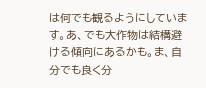は何でも観るようにしています。あ、でも大作物は結構避ける傾向にあるかも。ま、自分でも良く分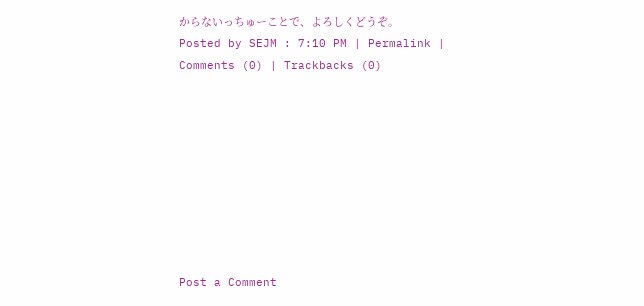からないっちゅーことで、よろしくどうぞ。
Posted by SEJM : 7:10 PM | Permalink | Comments (0) | Trackbacks (0)









Post a Comment